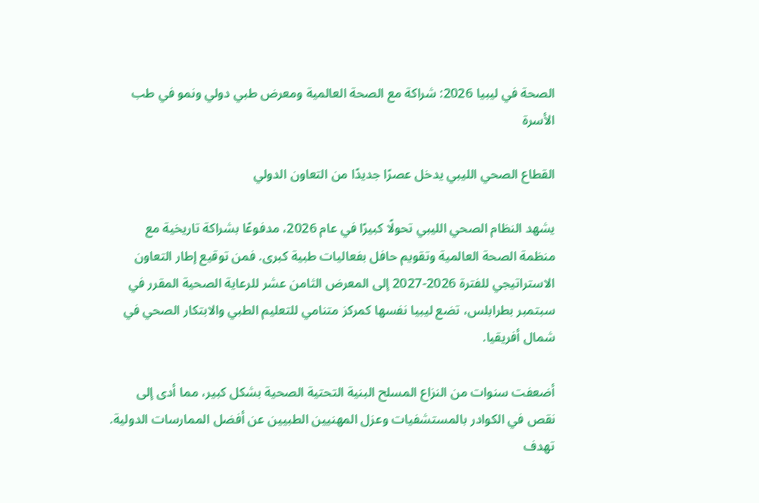الصحة في ليبيا 2026: شراكة مع الصحة العالمية ومعرض طبي دولي ونمو في طب الأسرة

القطاع الصحي الليبي يدخل عصرًا جديدًا من التعاون الدولي

يشهد النظام الصحي الليبي تحولًا كبيرًا في عام 2026، مدفوعًا بشراكة تاريخية مع منظمة الصحة العالمية وتقويم حافل بفعاليات طبية كبرى. فمن توقيع إطار التعاون الاستراتيجي للفترة 2026-2027 إلى المعرض الثامن عشر للرعاية الصحية المقرر في سبتمبر بطرابلس، تضع ليبيا نفسها كمركز متنامي للتعليم الطبي والابتكار الصحي في شمال أفريقيا.

أضعفت سنوات من النزاع المسلح البنية التحتية الصحية بشكل كبير، مما أدى إلى نقص في الكوادر بالمستشفيات وعزل المهنيين الطبيين عن أفضل الممارسات الدولية. تهدف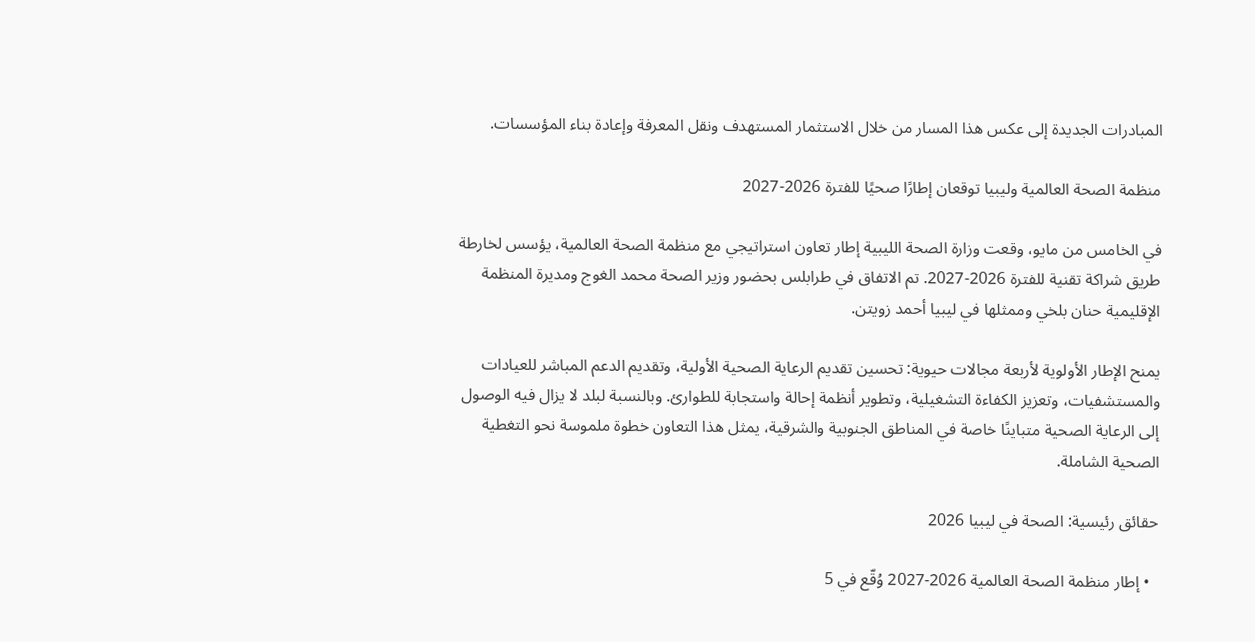المبادرات الجديدة إلى عكس هذا المسار من خلال الاستثمار المستهدف ونقل المعرفة وإعادة بناء المؤسسات.

منظمة الصحة العالمية وليبيا توقعان إطارًا صحيًا للفترة 2026-2027

في الخامس من مايو، وقعت وزارة الصحة الليبية إطار تعاون استراتيجي مع منظمة الصحة العالمية، يؤسس لخارطة طريق شراكة تقنية للفترة 2026-2027. تم الاتفاق في طرابلس بحضور وزير الصحة محمد الغوج ومديرة المنظمة الإقليمية حنان بلخي وممثلها في ليبيا أحمد زويتن.

يمنح الإطار الأولوية لأربعة مجالات حيوية: تحسين تقديم الرعاية الصحية الأولية، وتقديم الدعم المباشر للعيادات والمستشفيات، وتعزيز الكفاءة التشغيلية، وتطوير أنظمة إحالة واستجابة للطوارئ. وبالنسبة لبلد لا يزال فيه الوصول إلى الرعاية الصحية متباينًا خاصة في المناطق الجنوبية والشرقية، يمثل هذا التعاون خطوة ملموسة نحو التغطية الصحية الشاملة.

حقائق رئيسية: الصحة في ليبيا 2026

  • إطار منظمة الصحة العالمية 2026-2027 وُقّع في 5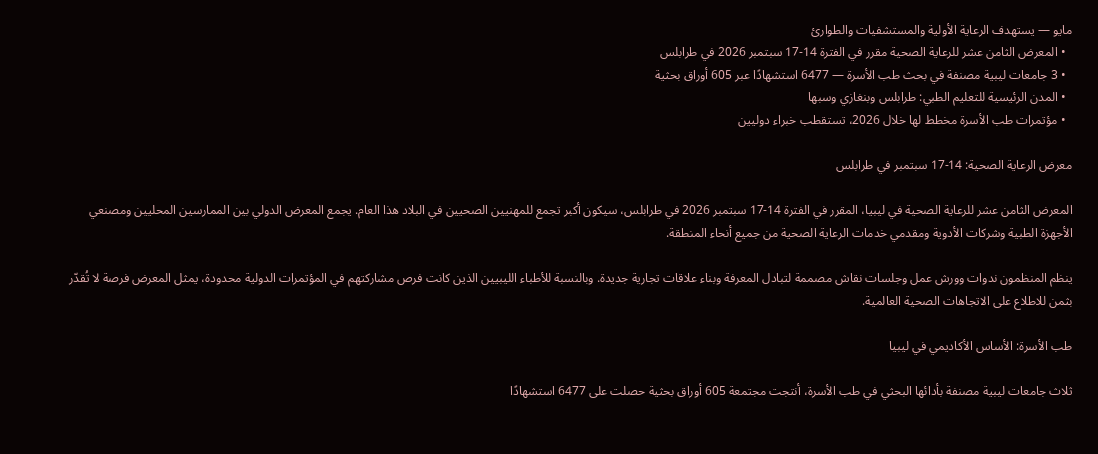مايو — يستهدف الرعاية الأولية والمستشفيات والطوارئ
  • المعرض الثامن عشر للرعاية الصحية مقرر في الفترة 14-17 سبتمبر 2026 في طرابلس
  • 3 جامعات ليبية مصنفة في بحث طب الأسرة — 6477 استشهادًا عبر 605 أوراق بحثية
  • المدن الرئيسية للتعليم الطبي: طرابلس وبنغازي وسبها
  • مؤتمرات طب الأسرة مخطط لها خلال 2026، تستقطب خبراء دوليين

معرض الرعاية الصحية: 14-17 سبتمبر في طرابلس

المعرض الثامن عشر للرعاية الصحية في ليبيا، المقرر في الفترة 14-17 سبتمبر 2026 في طرابلس، سيكون أكبر تجمع للمهنيين الصحيين في البلاد هذا العام. يجمع المعرض الدولي بين الممارسين المحليين ومصنعي الأجهزة الطبية وشركات الأدوية ومقدمي خدمات الرعاية الصحية من جميع أنحاء المنطقة.

ينظم المنظمون ندوات وورش عمل وجلسات نقاش مصممة لتبادل المعرفة وبناء علاقات تجارية جديدة. وبالنسبة للأطباء الليبيين الذين كانت فرص مشاركتهم في المؤتمرات الدولية محدودة، يمثل المعرض فرصة لا تُقدّر بثمن للاطلاع على الاتجاهات الصحية العالمية.

طب الأسرة: الأساس الأكاديمي في ليبيا

ثلاث جامعات ليبية مصنفة بأدائها البحثي في طب الأسرة، أنتجت مجتمعة 605 أوراق بحثية حصلت على 6477 استشهادًا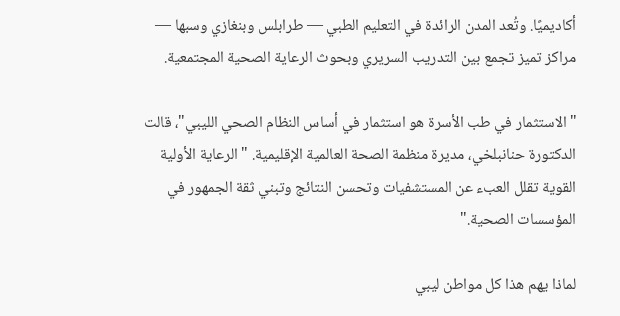أكاديميًا. وتُعد المدن الرائدة في التعليم الطبي — طرابلس وبنغازي وسبها — مراكز تميز تجمع بين التدريب السريري وبحوث الرعاية الصحية المجتمعية.

"الاستثمار في طب الأسرة هو استثمار في أساس النظام الصحي الليبي"، قالت الدكتورة حنانبلخي، مديرة منظمة الصحة العالمية الإقليمية. "الرعاية الأولية القوية تقلل العبء عن المستشفيات وتحسن النتائج وتبني ثقة الجمهور في المؤسسات الصحية."

لماذا يهم هذا كل مواطن ليبي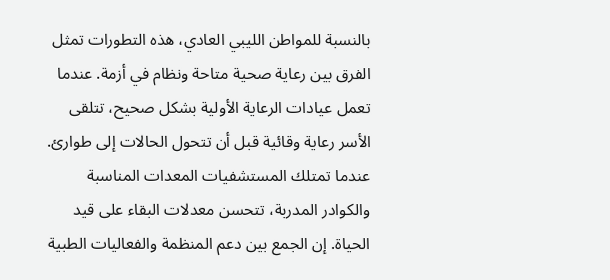بالنسبة للمواطن الليبي العادي، هذه التطورات تمثل الفرق بين رعاية صحية متاحة ونظام في أزمة. عندما تعمل عيادات الرعاية الأولية بشكل صحيح، تتلقى الأسر رعاية وقائية قبل أن تتحول الحالات إلى طوارئ. عندما تمتلك المستشفيات المعدات المناسبة والكوادر المدربة، تتحسن معدلات البقاء على قيد الحياة. إن الجمع بين دعم المنظمة والفعاليات الطبية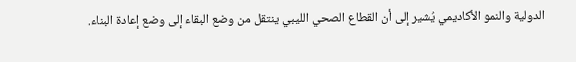الدولية والنمو الأكاديمي يُشير إلى أن القطاع الصحي الليبي ينتقل من وضع البقاء إلى وضع إعادة البناء.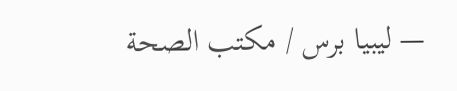— ليبيا برس / مكتب الصحة